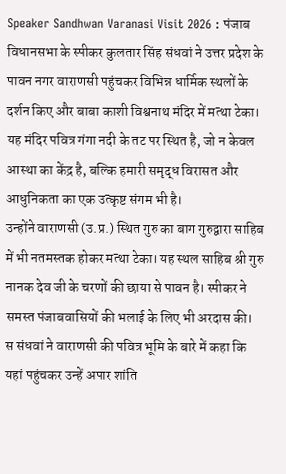Speaker Sandhwan Varanasi Visit 2026 : पंजाब विधानसभा के स्पीकर कुलतार सिंह संधवां ने उत्तर प्रदेश के पावन नगर वाराणसी पहुंचकर विभिन्न धार्मिक स्थलों के दर्शन किए और बाबा काशी विश्वनाथ मंदिर में मत्था टेका। यह मंदिर पवित्र गंगा नदी के तट पर स्थित है, जो न केवल आस्था का केंद्र है, बल्कि हमारी समृद्ध विरासत और आधुनिकता का एक उत्कृष्ट संगम भी है।
उन्होंने वाराणसी (उ.प्र.) स्थित गुरु का बाग गुरुद्वारा साहिब में भी नतमस्तक होकर मत्था टेका। यह स्थल साहिब श्री गुरु नानक देव जी के चरणों की छाया से पावन है। स्पीकर ने समस्त पंजाबवासियों की भलाई के लिए भी अरदास की।
स संधवां ने वाराणसी की पवित्र भूमि के बारे में कहा कि यहां पहुंचकर उन्हें अपार शांति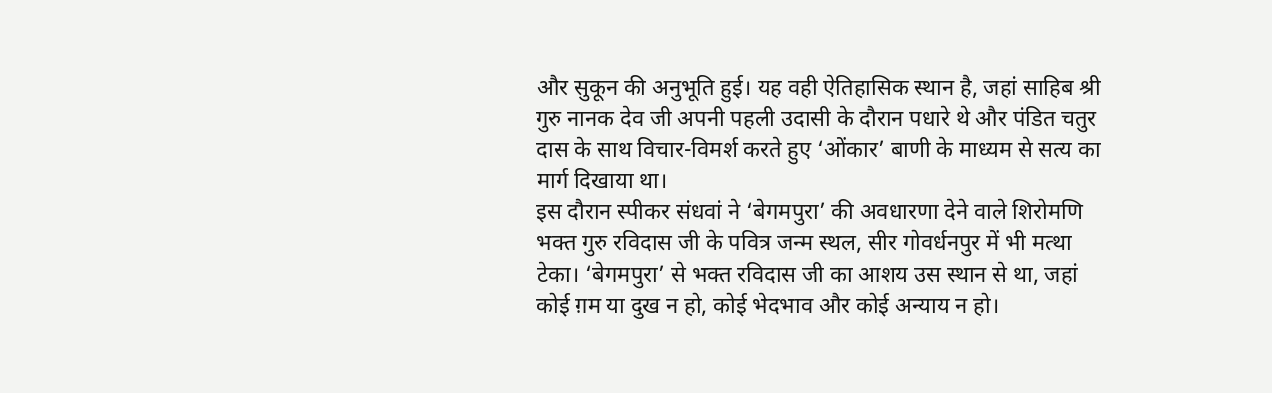और सुकून की अनुभूति हुई। यह वही ऐतिहासिक स्थान है, जहां साहिब श्री गुरु नानक देव जी अपनी पहली उदासी के दौरान पधारे थे और पंडित चतुर दास के साथ विचार-विमर्श करते हुए ‘ओंकार’ बाणी के माध्यम से सत्य का मार्ग दिखाया था।
इस दौरान स्पीकर संधवां ने ‘बेगमपुरा’ की अवधारणा देने वाले शिरोमणि भक्त गुरु रविदास जी के पवित्र जन्म स्थल, सीर गोवर्धनपुर में भी मत्था टेका। ‘बेगमपुरा’ से भक्त रविदास जी का आशय उस स्थान से था, जहां कोई ग़म या दुख न हो, कोई भेदभाव और कोई अन्याय न हो।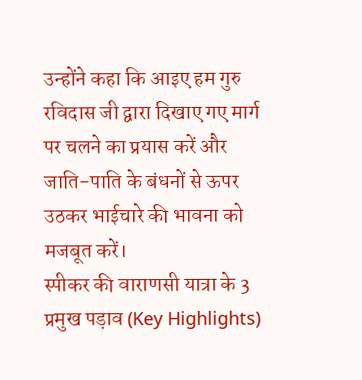उन्होंने कहा कि आइए हम गुरु रविदास जी द्वारा दिखाए गए मार्ग पर चलने का प्रयास करें और जाति-पाति के बंधनों से ऊपर उठकर भाईचारे की भावना को मजबूत करें।
स्पीकर की वाराणसी यात्रा के 3 प्रमुख पड़ाव (Key Highlights)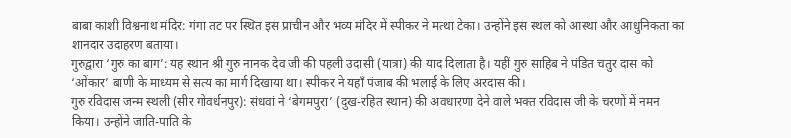बाबा काशी विश्वनाथ मंदिर: गंगा तट पर स्थित इस प्राचीन और भव्य मंदिर में स्पीकर ने मत्था टेका। उन्होंने इस स्थल को आस्था और आधुनिकता का शानदार उदाहरण बताया।
गुरुद्वारा ‘गुरु का बाग’: यह स्थान श्री गुरु नानक देव जी की पहली उदासी (यात्रा) की याद दिलाता है। यहीं गुरु साहिब ने पंडित चतुर दास को ‘ओंकार’ बाणी के माध्यम से सत्य का मार्ग दिखाया था। स्पीकर ने यहाँ पंजाब की भलाई के लिए अरदास की।
गुरु रविदास जन्म स्थली (सीर गोवर्धनपुर): संधवां ने ‘बेगमपुरा’ (दुख-रहित स्थान) की अवधारणा देने वाले भक्त रविदास जी के चरणों में नमन किया। उन्होंने जाति-पाति के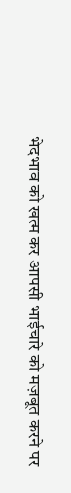भेदभाव को खत्म कर आपसी भाईचारे को मज़बूत करने पर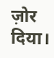ज़ोर दिया।